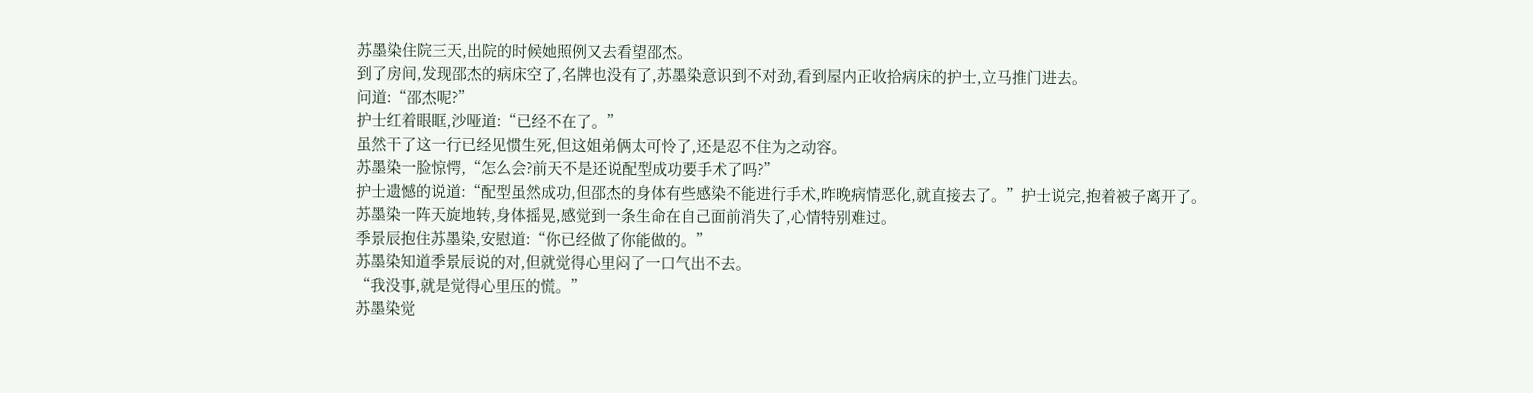苏墨染住院三天,出院的时候她照例又去看望邵杰。
到了房间,发现邵杰的病床空了,名牌也没有了,苏墨染意识到不对劲,看到屋内正收拾病床的护士,立马推门进去。
问道:“邵杰呢?”
护士红着眼眶,沙哑道:“已经不在了。”
虽然干了这一行已经见惯生死,但这姐弟俩太可怜了,还是忍不住为之动容。
苏墨染一脸惊愕,“怎么会?前天不是还说配型成功要手术了吗?”
护士遗憾的说道:“配型虽然成功,但邵杰的身体有些感染不能进行手术,昨晚病情恶化,就直接去了。”护士说完,抱着被子离开了。
苏墨染一阵天旋地转,身体摇晃,感觉到一条生命在自己面前消失了,心情特别难过。
季景辰抱住苏墨染,安慰道:“你已经做了你能做的。”
苏墨染知道季景辰说的对,但就觉得心里闷了一口气出不去。
“我没事,就是觉得心里压的慌。”
苏墨染觉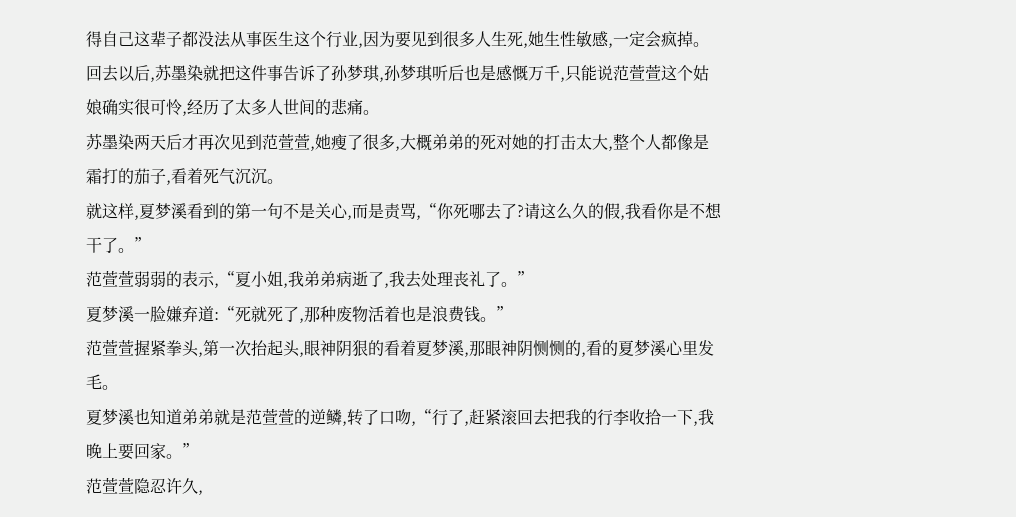得自己这辈子都没法从事医生这个行业,因为要见到很多人生死,她生性敏感,一定会疯掉。
回去以后,苏墨染就把这件事告诉了孙梦琪,孙梦琪听后也是感慨万千,只能说范萱萱这个姑娘确实很可怜,经历了太多人世间的悲痛。
苏墨染两天后才再次见到范萱萱,她瘦了很多,大概弟弟的死对她的打击太大,整个人都像是霜打的茄子,看着死气沉沉。
就这样,夏梦溪看到的第一句不是关心,而是责骂,“你死哪去了?请这么久的假,我看你是不想干了。”
范萱萱弱弱的表示,“夏小姐,我弟弟病逝了,我去处理丧礼了。”
夏梦溪一脸嫌弃道:“死就死了,那种废物活着也是浪费钱。”
范萱萱握紧拳头,第一次抬起头,眼神阴狠的看着夏梦溪,那眼神阴恻恻的,看的夏梦溪心里发毛。
夏梦溪也知道弟弟就是范萱萱的逆鳞,转了口吻,“行了,赶紧滚回去把我的行李收拾一下,我晚上要回家。”
范萱萱隐忍许久,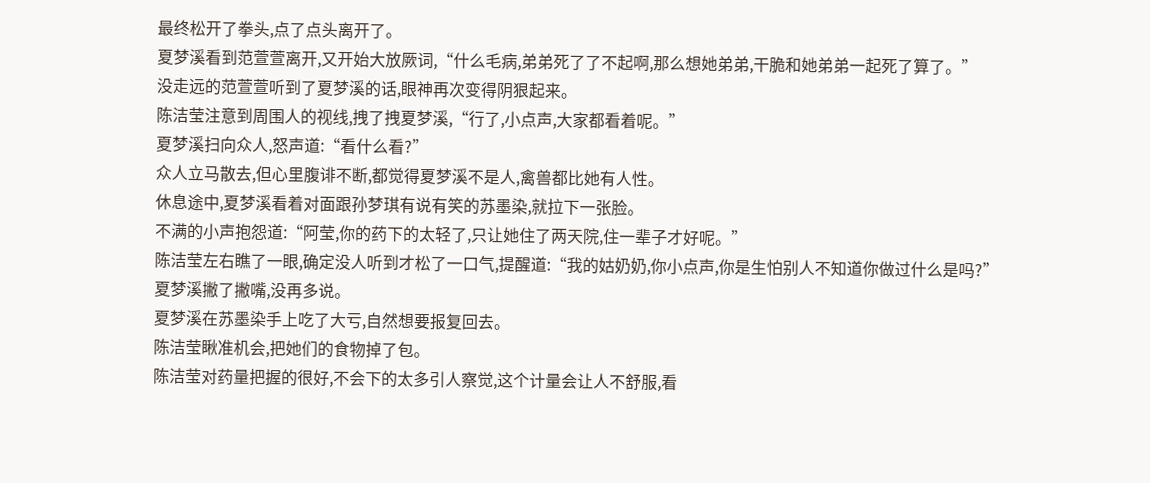最终松开了拳头,点了点头离开了。
夏梦溪看到范萱萱离开,又开始大放厥词,“什么毛病,弟弟死了了不起啊,那么想她弟弟,干脆和她弟弟一起死了算了。”
没走远的范萱萱听到了夏梦溪的话,眼神再次变得阴狠起来。
陈洁莹注意到周围人的视线,拽了拽夏梦溪,“行了,小点声,大家都看着呢。”
夏梦溪扫向众人,怒声道:“看什么看?”
众人立马散去,但心里腹诽不断,都觉得夏梦溪不是人,禽兽都比她有人性。
休息途中,夏梦溪看着对面跟孙梦琪有说有笑的苏墨染,就拉下一张脸。
不满的小声抱怨道:“阿莹,你的药下的太轻了,只让她住了两天院,住一辈子才好呢。”
陈洁莹左右瞧了一眼,确定没人听到才松了一口气,提醒道:“我的姑奶奶,你小点声,你是生怕别人不知道你做过什么是吗?”
夏梦溪撇了撇嘴,没再多说。
夏梦溪在苏墨染手上吃了大亏,自然想要报复回去。
陈洁莹瞅准机会,把她们的食物掉了包。
陈洁莹对药量把握的很好,不会下的太多引人察觉,这个计量会让人不舒服,看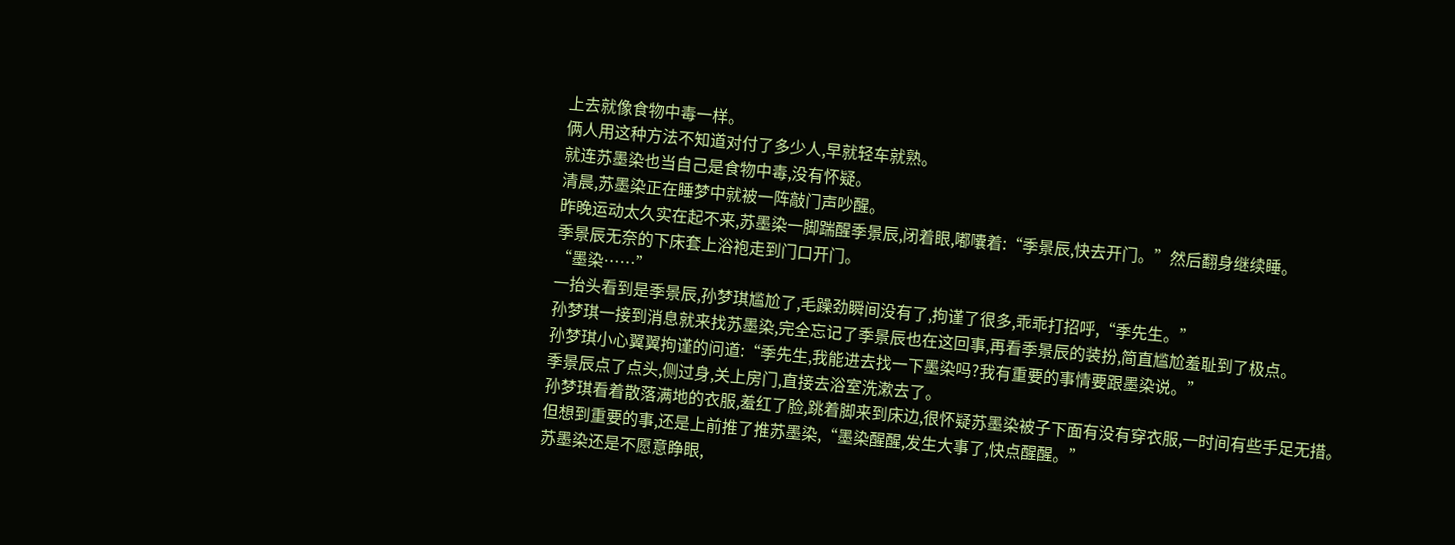上去就像食物中毒一样。
俩人用这种方法不知道对付了多少人,早就轻车就熟。
就连苏墨染也当自己是食物中毒,没有怀疑。
清晨,苏墨染正在睡梦中就被一阵敲门声吵醒。
昨晚运动太久实在起不来,苏墨染一脚踹醒季景辰,闭着眼,嘟囔着:“季景辰,快去开门。”然后翻身继续睡。
季景辰无奈的下床套上浴袍走到门口开门。
“墨染……”
一抬头看到是季景辰,孙梦琪尴尬了,毛躁劲瞬间没有了,拘谨了很多,乖乖打招呼,“季先生。”
孙梦琪一接到消息就来找苏墨染,完全忘记了季景辰也在这回事,再看季景辰的装扮,简直尴尬羞耻到了极点。
孙梦琪小心翼翼拘谨的问道:“季先生,我能进去找一下墨染吗?我有重要的事情要跟墨染说。”
季景辰点了点头,侧过身,关上房门,直接去浴室洗漱去了。
孙梦琪看着散落满地的衣服,羞红了脸,跳着脚来到床边,很怀疑苏墨染被子下面有没有穿衣服,一时间有些手足无措。
但想到重要的事,还是上前推了推苏墨染,“墨染醒醒,发生大事了,快点醒醒。”
苏墨染还是不愿意睁眼,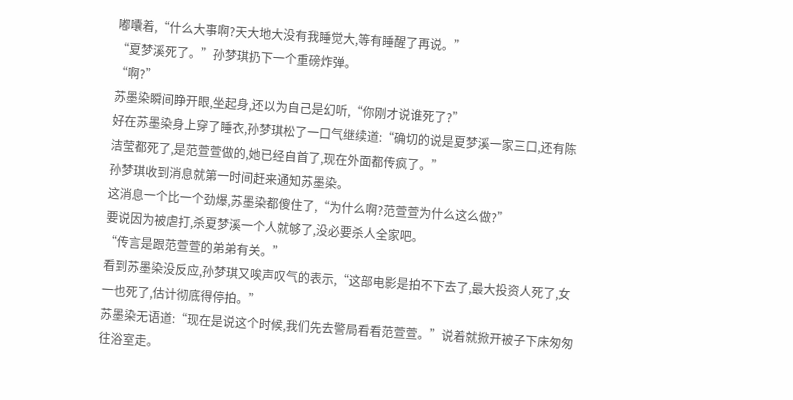嘟囔着,“什么大事啊?天大地大没有我睡觉大,等有睡醒了再说。”
“夏梦溪死了。”孙梦琪扔下一个重磅炸弹。
“啊?”
苏墨染瞬间睁开眼,坐起身,还以为自己是幻听,“你刚才说谁死了?”
好在苏墨染身上穿了睡衣,孙梦琪松了一口气继续道:“确切的说是夏梦溪一家三口,还有陈洁莹都死了,是范萱萱做的,她已经自首了,现在外面都传疯了。”
孙梦琪收到消息就第一时间赶来通知苏墨染。
这消息一个比一个劲爆,苏墨染都傻住了,“为什么啊?范萱萱为什么这么做?”
要说因为被虐打,杀夏梦溪一个人就够了,没必要杀人全家吧。
“传言是跟范萱萱的弟弟有关。”
看到苏墨染没反应,孙梦琪又唉声叹气的表示,“这部电影是拍不下去了,最大投资人死了,女一也死了,估计彻底得停拍。”
苏墨染无语道:“现在是说这个时候,我们先去警局看看范萱萱。”说着就掀开被子下床匆匆往浴室走。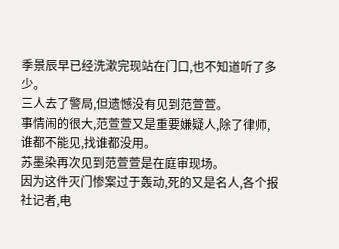季景辰早已经洗漱完现站在门口,也不知道听了多少。
三人去了警局,但遗憾没有见到范萱萱。
事情闹的很大,范萱萱又是重要嫌疑人,除了律师,谁都不能见,找谁都没用。
苏墨染再次见到范萱萱是在庭审现场。
因为这件灭门惨案过于轰动,死的又是名人,各个报社记者,电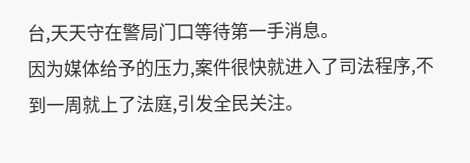台,天天守在警局门口等待第一手消息。
因为媒体给予的压力,案件很快就进入了司法程序,不到一周就上了法庭,引发全民关注。